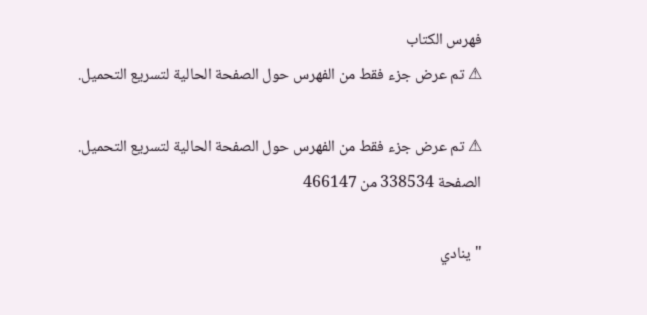فهرس الكتاب
⚠ تم عرض جزء فقط من الفهرس حول الصفحة الحالية لتسريع التحميل.

⚠ تم عرض جزء فقط من الفهرس حول الصفحة الحالية لتسريع التحميل.
الصفحة 338534 من 466147

"ينادي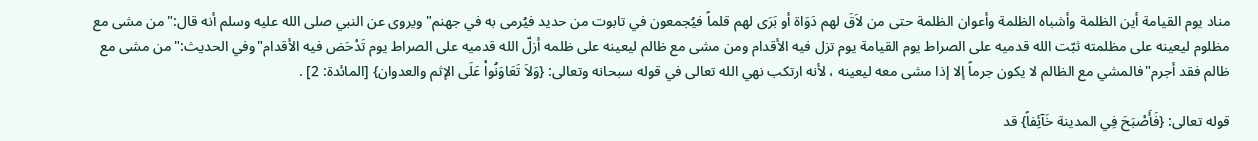مناد يوم القيامة أين الظلمة وأشباه الظلمة وأعوان الظلمة حتى من لاَقَ لهم دَوَاة أو بَرَى لهم قلماً فيُجمعون في تابوت من حديد فيُرمى به في جهنم"ويروى عن النبي صلى الله عليه وسلم أنه قال:"من مشى مع مظلوم ليعينه على مظلمته ثبّت الله قدميه على الصراط يوم القيامة يوم تزل فيه الأقدام ومن مشى مع ظالم ليعينه على ظلمه أزلّ الله قدميه على الصراط يوم تَدْحَض فيه الأقدام"وفي الحديث:"من مشى مع ظالم فقد أجرم"فالمشي مع الظالم لا يكون جرماً إلا إذا مشى معه ليعينه ، لأنه ارتكب نهي الله تعالى في قوله سبحانه وتعالى: {وَلاَ تَعَاوَنُواْ عَلَى الإثم والعدوان} [المائدة: 2] .

قوله تعالى: {فَأَصْبَحَ فِي المدينة خَآئِفاً} قد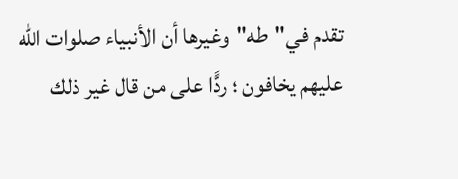تقدم في"طه"وغيرها أن الأنبياء صلوات الله عليهم يخافون ؛ ردًّا على من قال غير ذلك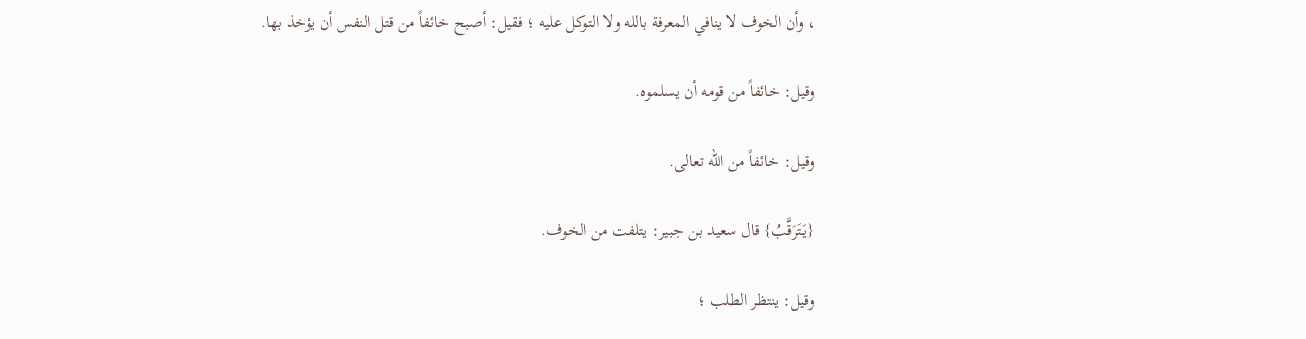، وأن الخوف لا ينافي المعرفة بالله ولا التوكل عليه ؛ فقيل: أصبح خائفاً من قتل النفس أن يؤخذ بها.

وقيل: خائفاً من قومه أن يسلموه.

وقيل: خائفاً من الله تعالى.

{يَتَرَقَّبُ} قال سعيد بن جبير: يتلفت من الخوف.

وقيل: ينتظر الطلب ؛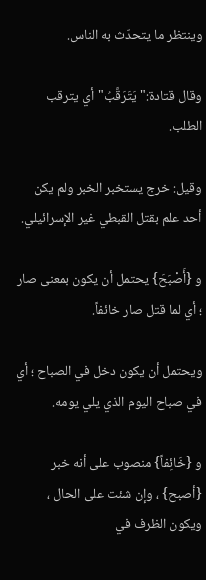وينتظر ما يتحدّث به الناس.

وقال قتادة:"يَتَرَقَّبُ"أي يترقب الطلب.

وقيل: خرج يستخبر الخبر ولم يكن أحد علم بقتل القبطي غير الإسرائيلي.

و {أَصْبَحَ} يحتمل أن يكون بمعنى صار ؛ أي لما قتل صار خائفاً.

ويحتمل أن يكون دخل في الصباح ؛ أي في صباح اليوم الذي يلي يومه.

و {خَائِفاً} منصوب على أنه خبر {أصبح} ، وإن شئت على الحال ، ويكون الظرف في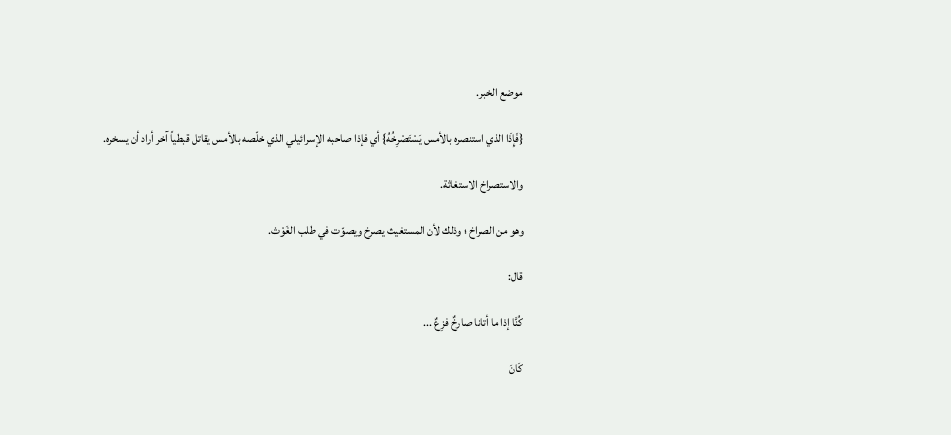موضع الخبر.

{فَإِذَا الذي استنصره بالأمس يَسْتَصْرِخُهُ} أي فإذا صاحبه الإسرائيلي الذي خلّصه بالأمس يقاتل قبطياً آخر أراد أن يسخره.

والاستصراخ الاستغاثة.

وهو من الصراخ ؛ وذلك لأن المستغيث يصرخ ويصوّت في طلب الغَوْث.

قال:

كُنَّا إذا ما أتانا صارخٌ فزِعٌ ...

كَانَ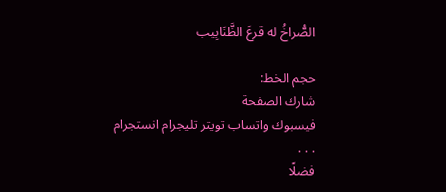الصُّراخُ له قرعَ الظَّنَابِيب

حجم الخط:
شارك الصفحة
فيسبوك واتساب تويتر تليجرام انستجرام
. . .
فضلًا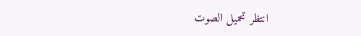انتظر تحميل الصوت